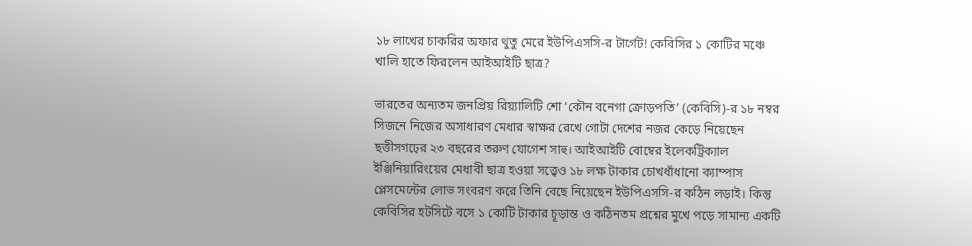১৮ লাখের চাকরির অফার থুতু মেরে ইউপিএসসি-র টার্গেট! কেবিসির ১ কোটির মঞ্চে খালি হাতে ফিরলেন আইআইটি ছাত্র?

ভারতের অন্যতম জনপ্রিয় রিয়্যালিটি শো ‘কৌন বনেগা ক্রোড়পতি’ (কেবিসি)-র ১৮ নম্বর সিজনে নিজের অসাধারণ মেধার স্বাক্ষর রেখে গোটা দেশের নজর কেড়ে নিয়েছেন ছত্তীসগঢ়ের ২৩ বছরের তরুণ যোগেশ সাহু। আইআইটি বোম্বের ইলেকট্রিক্যাল ইঞ্জিনিয়ারিংয়ের মেধাবী ছাত্র হওয়া সত্ত্বেও ১৮ লক্ষ টাকার চোখধাঁধানো ক্যাম্পাস প্লেসমেন্টের লোভ সংবরণ করে তিনি বেছে নিয়েছেন ইউপিএসসি-র কঠিন লড়াই। কিন্তু কেবিসির হটসিটে বসে ১ কোটি টাকার চূড়ান্ত ও কঠিনতম প্রশ্নের মুখে পড়ে সামান্য একটি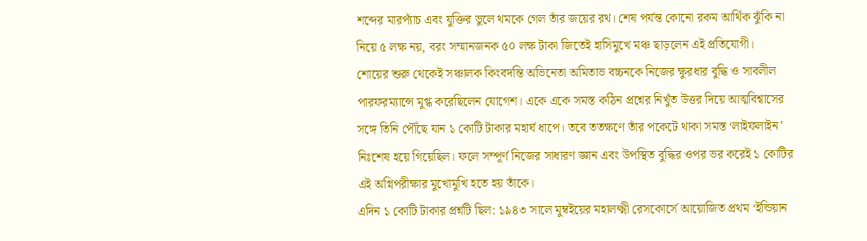শব্দের মারপ্যাঁচ এবং যুক্তির ভুলে থমকে গেল তাঁর জয়ের রথ। শেষ পর্যন্ত কোনো রকম আর্থিক ঝুঁকি না নিয়ে ৫ লক্ষ নয়, বরং সম্মানজনক ৫০ লক্ষ টাকা জিতেই হাসিমুখে মঞ্চ ছাড়লেন এই প্রতিযোগী।
শোয়ের শুরু থেকেই সঞ্চালক কিংবদন্তি অভিনেতা অমিতাভ বচ্চনকে নিজের ক্ষুরধার বুদ্ধি ও সাবলীল পারফরম্যান্সে মুগ্ধ করেছিলেন যোগেশ। একে একে সমস্ত কঠিন প্রশ্নের নিখুঁত উত্তর দিয়ে আত্মবিশ্বাসের সঙ্গে তিনি পৌঁছে যান ১ কোটি টাকার মহার্ঘ ধাপে। তবে ততক্ষণে তাঁর পকেটে থাকা সমস্ত ‘লাইফলাইন’ নিঃশেষ হয়ে গিয়েছিল। ফলে সম্পূর্ণ নিজের সাধারণ জ্ঞান এবং উপস্থিত বুদ্ধির ওপর ভর করেই ১ কোটির এই অগ্নিপরীক্ষার মুখোমুখি হতে হয় তাঁকে।
এদিন ১ কোটি টাকার প্রশ্নটি ছিল: ১৯৪৩ সালে মুম্বইয়ের মহালক্ষ্মী রেসকোর্সে আয়োজিত প্রথম ‘ইন্ডিয়ান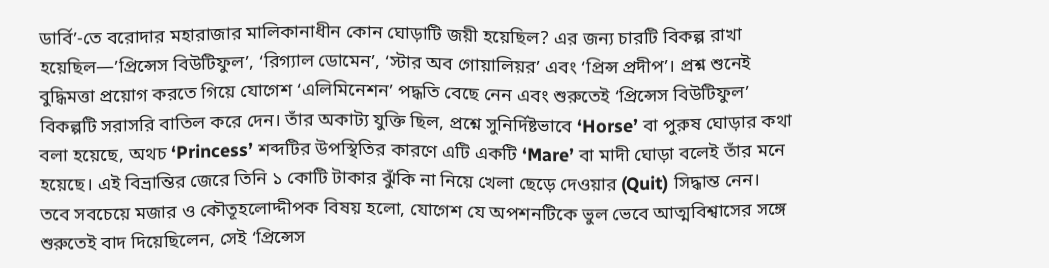ডার্বি’-তে বরোদার মহারাজার মালিকানাধীন কোন ঘোড়াটি জয়ী হয়েছিল? এর জন্য চারটি বিকল্প রাখা হয়েছিল—’প্রিন্সেস বিউটিফুল’, ‘রিগ্যাল ডোমেন’, ‘স্টার অব গোয়ালিয়র’ এবং ‘প্রিন্স প্রদীপ’। প্রশ্ন শুনেই বুদ্ধিমত্তা প্রয়োগ করতে গিয়ে যোগেশ ‘এলিমিনেশন’ পদ্ধতি বেছে নেন এবং শুরুতেই ‘প্রিন্সেস বিউটিফুল’ বিকল্পটি সরাসরি বাতিল করে দেন। তাঁর অকাট্য যুক্তি ছিল, প্রশ্নে সুনির্দিষ্টভাবে ‘Horse’ বা পুরুষ ঘোড়ার কথা বলা হয়েছে, অথচ ‘Princess’ শব্দটির উপস্থিতির কারণে এটি একটি ‘Mare’ বা মাদী ঘোড়া বলেই তাঁর মনে হয়েছে। এই বিভ্রান্তির জেরে তিনি ১ কোটি টাকার ঝুঁকি না নিয়ে খেলা ছেড়ে দেওয়ার (Quit) সিদ্ধান্ত নেন।
তবে সবচেয়ে মজার ও কৌতূহলোদ্দীপক বিষয় হলো, যোগেশ যে অপশনটিকে ভুল ভেবে আত্মবিশ্বাসের সঙ্গে শুরুতেই বাদ দিয়েছিলেন, সেই ‘প্রিন্সেস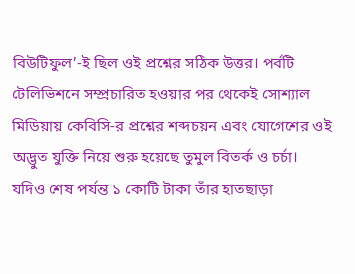বিউটিফুল’-ই ছিল ওই প্রশ্নের সঠিক উত্তর। পর্বটি টেলিভিশনে সম্প্রচারিত হওয়ার পর থেকেই সোশ্যাল মিডিয়ায় কেবিসি-র প্রশ্নের শব্দচয়ন এবং যোগেশের ওই অদ্ভুত যুক্তি নিয়ে শুরু হয়েছে তুমুল বিতর্ক ও চর্চা। যদিও শেষ পর্যন্ত ১ কোটি টাকা তাঁর হাতছাড়া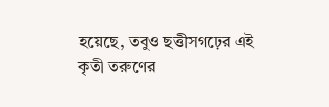হয়েছে, তবুও ছত্তীসগঢ়ের এই কৃতী তরুণের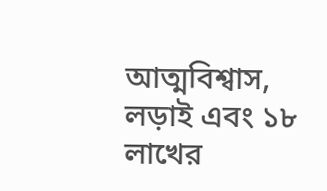আত্মবিশ্বাস, লড়াই এবং ১৮ লাখের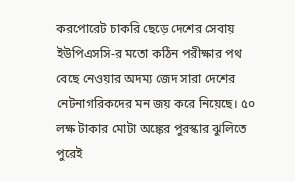করপোরেট চাকরি ছেড়ে দেশের সেবায় ইউপিএসসি-র মতো কঠিন পরীক্ষার পথ বেছে নেওয়ার অদম্য জেদ সারা দেশের নেটনাগরিকদের মন জয় করে নিয়েছে। ৫০ লক্ষ টাকার মোটা অঙ্কের পুরস্কার ঝুলিতে পুরেই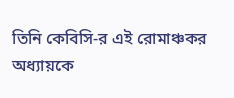তিনি কেবিসি-র এই রোমাঞ্চকর অধ্যায়কে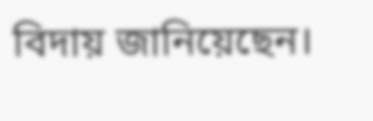বিদায় জানিয়েছেন।